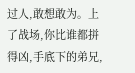过人,敢想敢为。上了战场,你比谁都拼得凶,手底下的弟兄,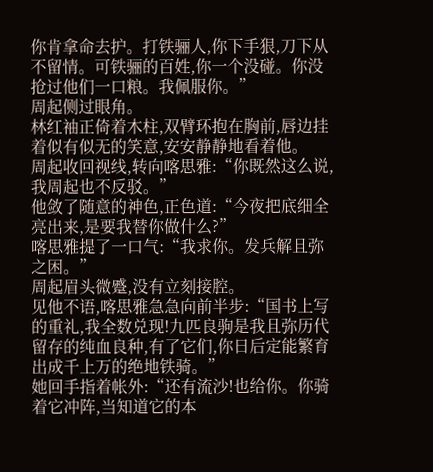你肯拿命去护。打铁骊人,你下手狠,刀下从不留情。可铁骊的百姓,你一个没碰。你没抢过他们一口粮。我佩服你。”
周起侧过眼角。
林红袖正倚着木柱,双臂环抱在胸前,唇边挂着似有似无的笑意,安安静静地看着他。
周起收回视线,转向喀思雅:“你既然这么说,我周起也不反驳。”
他敛了随意的神色,正色道:“今夜把底细全亮出来,是要我替你做什么?”
喀思雅提了一口气:“我求你。发兵解且弥之困。”
周起眉头微蹙,没有立刻接腔。
见他不语,喀思雅急急向前半步:“国书上写的重礼,我全数兑现!九匹良驹是我且弥历代留存的纯血良种,有了它们,你日后定能繁育出成千上万的绝地铁骑。”
她回手指着帐外:“还有流沙!也给你。你骑着它冲阵,当知道它的本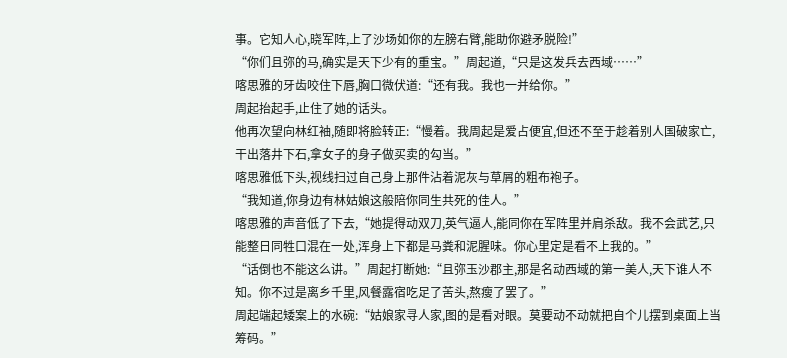事。它知人心,晓军阵,上了沙场如你的左膀右臂,能助你避矛脱险!”
“你们且弥的马,确实是天下少有的重宝。”周起道,“只是这发兵去西域……”
喀思雅的牙齿咬住下唇,胸口微伏道:“还有我。我也一并给你。”
周起抬起手,止住了她的话头。
他再次望向林红袖,随即将脸转正:“慢着。我周起是爱占便宜,但还不至于趁着别人国破家亡,干出落井下石,拿女子的身子做买卖的勾当。”
喀思雅低下头,视线扫过自己身上那件沾着泥灰与草屑的粗布袍子。
“我知道,你身边有林姑娘这般陪你同生共死的佳人。”
喀思雅的声音低了下去,“她提得动双刀,英气逼人,能同你在军阵里并肩杀敌。我不会武艺,只能整日同牲口混在一处,浑身上下都是马粪和泥腥味。你心里定是看不上我的。”
“话倒也不能这么讲。”周起打断她:“且弥玉沙郡主,那是名动西域的第一美人,天下谁人不知。你不过是离乡千里,风餐露宿吃足了苦头,熬瘦了罢了。”
周起端起矮案上的水碗:“姑娘家寻人家,图的是看对眼。莫要动不动就把自个儿摆到桌面上当筹码。”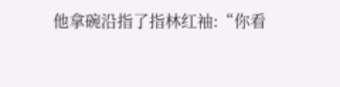他拿碗沿指了指林红袖:“你看